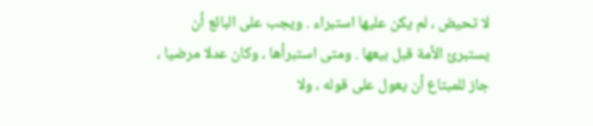لا تحيض ، لم يكن عليها استبراء . ويجب على البائع أن
يستبرئ الأمة قبل بيعها . ومتى استبرأها ، وكان عدلا مرضيا ،
جاز للمبتاع أن يعول على قوله ، ولا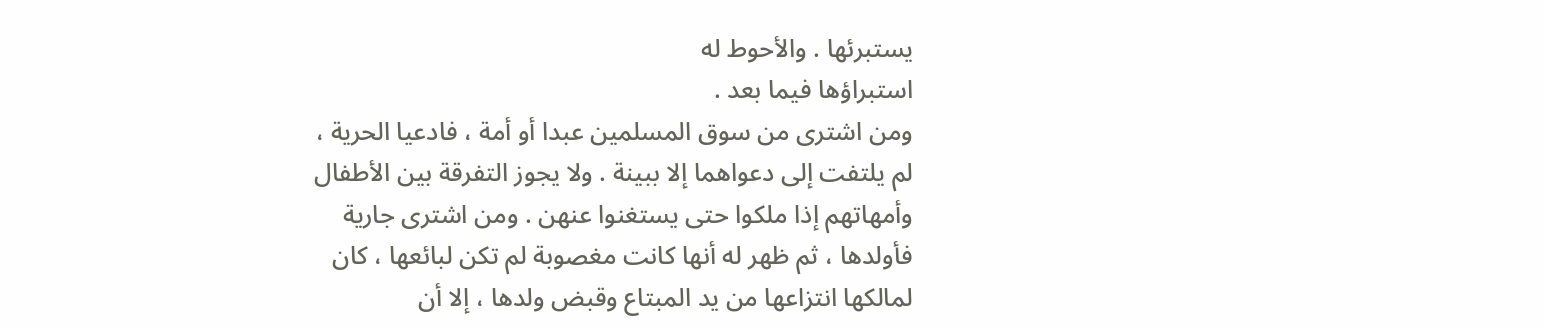يستبرئها . والأحوط له
استبراؤها فيما بعد .
ومن اشترى من سوق المسلمين عبدا أو أمة ، فادعيا الحرية ،
لم يلتفت إلى دعواهما إلا ببينة . ولا يجوز التفرقة بين الأطفال
وأمهاتهم إذا ملكوا حتى يستغنوا عنهن . ومن اشترى جارية
فأولدها ، ثم ظهر له أنها كانت مغصوبة لم تكن لبائعها ، كان
لمالكها انتزاعها من يد المبتاع وقبض ولدها ، إلا أن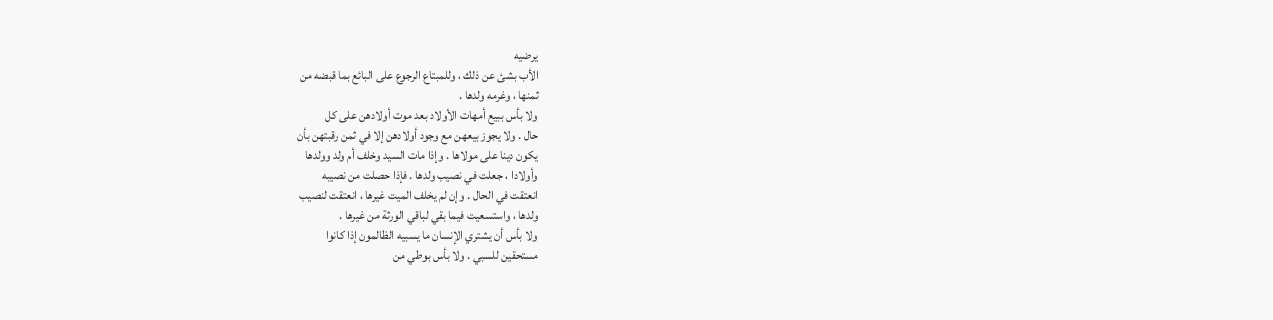يرضيه
الأب بشئ عن ذلك ، وللمبتاع الرجوع على البائع بما قبضه من
ثمنها ، وغرمه ولدها .
ولا بأس ببيع أمهات الأولاد بعد موت أولادهن على كل
حال . ولا يجوز بيعهن مع وجود أولادهن إلا في ثمن رقبتهن بأن
يكون دينا على مولاها . وإذا مات السيد وخلف أم ولد وولدها
وأولادا ، جعلت في نصيب ولدها . فإذا حصلت من نصيبه
انعتقت في الحال . وإن لم يخلف الميت غيرها ، انعتقت لنصيب
ولدها ، واستسعيت فيما بقي لباقي الورثة من غيرها .
ولا بأس أن يشتري الإنسان ما يسبيه الظالمون إذا كانوا
مستحقين للسبي . ولا بأس بوطي من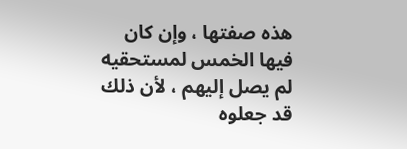هذه صفتها ، وإن كان
فيها الخمس لمستحقيه لم يصل إليهم ، لأن ذلك قد جعلوه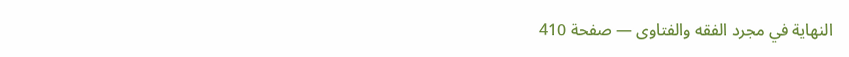النهاية في مجرد الفقه والفتاوى — صفحة 410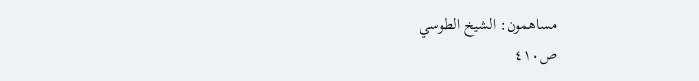مساهمون: الشيخ الطوسي
ص٤١٠